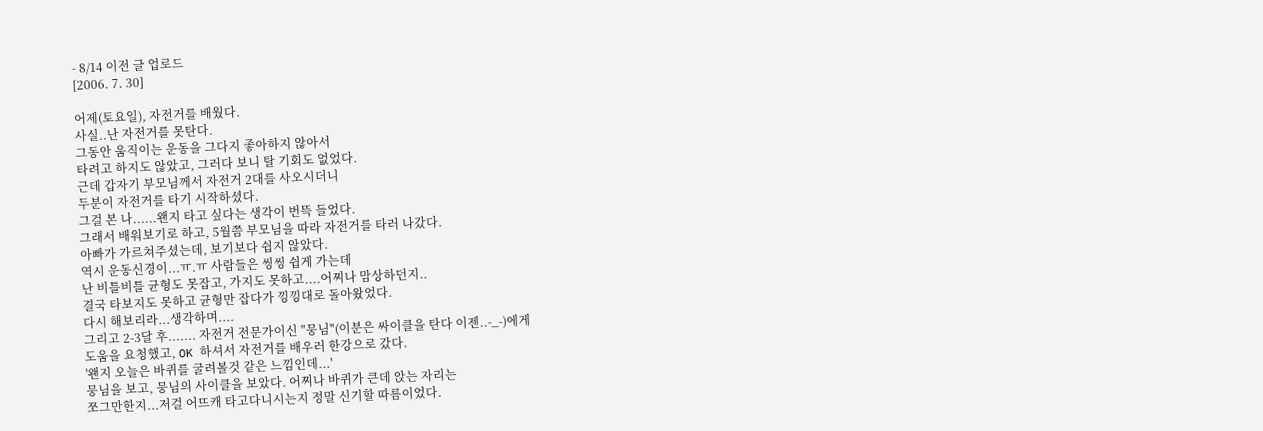- 8/14 이전 글 업로드
[2006. 7. 30]

어제(토요일), 자전거를 배웠다.
사실..난 자전거를 못탄다.
그동안 움직이는 운동을 그다지 좋아하지 않아서
타려고 하지도 않았고, 그러다 보니 탈 기회도 없었다.
근데 갑자기 부모님께서 자전거 2대를 사오시더니
두분이 자전거를 타기 시작하셨다.
그걸 본 나......왠지 타고 싶다는 생각이 번뜩 들었다.
그래서 배워보기로 하고, 5월쯤 부모님을 따라 자전거를 타러 나갔다.
아빠가 가르쳐주셨는데, 보기보다 쉽지 않았다.
역시 운동신경이...ㅠ.ㅠ 사람들은 씽씽 쉽게 가는데
난 비틀비틀 균형도 못잡고, 가지도 못하고....어찌나 맘상하던지..
결국 타보지도 못하고 균형만 잡다가 낑낑대로 돌아왔었다.
다시 해보리라...생각하며....
그리고 2-3달 후....... 자전거 전문가이신 "뭉님"(이분은 싸이클을 탄다 이젠..-_-)에게
도움을 요청했고, OK 하셔서 자전거를 배우러 한강으로 갔다.
'왠지 오늘은 바퀴를 굴려볼것 같은 느낌인데...'
뭉님을 보고, 뭉님의 사이클을 보았다. 어찌나 바퀴가 큰데 앉는 자리는
쪼그만한지...저걸 어뜨캐 타고다니시는지 정말 신기할 따름이었다.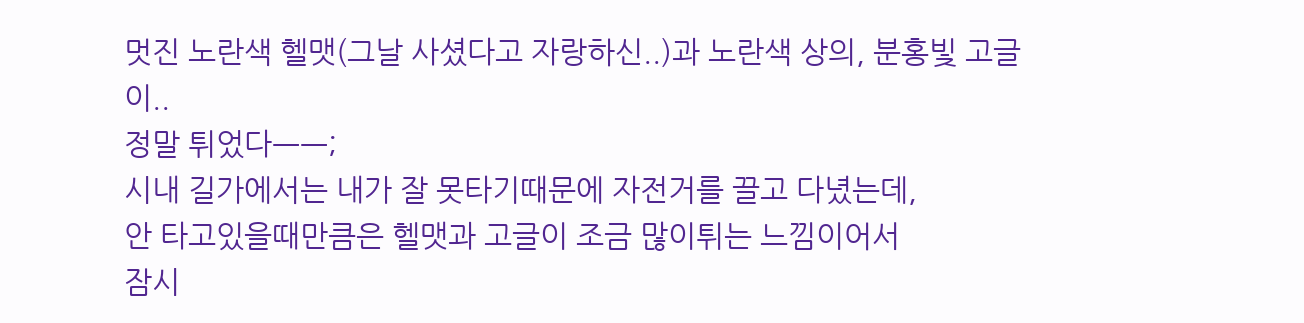멋진 노란색 헬맷(그날 사셨다고 자랑하신..)과 노란색 상의, 분홍빛 고글이..
정말 튀었다ㅡㅡ;
시내 길가에서는 내가 잘 못타기때문에 자전거를 끌고 다녔는데,
안 타고있을때만큼은 헬맷과 고글이 조금 많이튀는 느낌이어서
잠시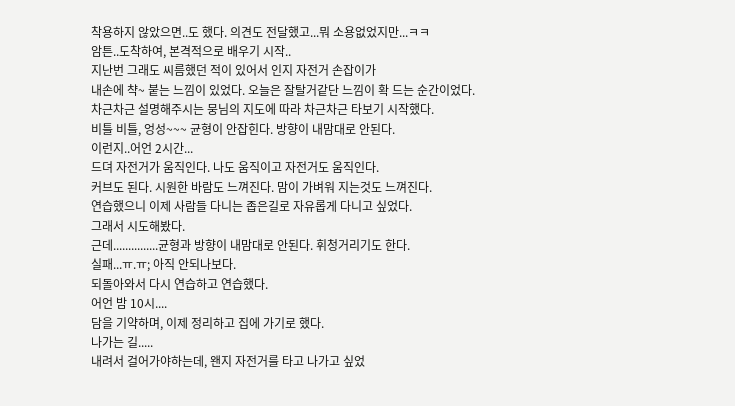착용하지 않았으면..도 했다. 의견도 전달했고...뭐 소용없었지만...ㅋㅋ
암튼..도착하여, 본격적으로 배우기 시작..
지난번 그래도 씨름했던 적이 있어서 인지 자전거 손잡이가
내손에 챡~ 붙는 느낌이 있었다. 오늘은 잘탈거같단 느낌이 확 드는 순간이었다.
차근차근 설명해주시는 뭉님의 지도에 따라 차근차근 타보기 시작했다.
비틀 비틀, 엉성~~~ 균형이 안잡힌다. 방향이 내맘대로 안된다.
이런지..어언 2시간...
드뎌 자전거가 움직인다. 나도 움직이고 자전거도 움직인다.
커브도 된다. 시원한 바람도 느껴진다. 맘이 가벼워 지는것도 느껴진다.
연습했으니 이제 사람들 다니는 좁은길로 자유롭게 다니고 싶었다.
그래서 시도해봤다.
근데...............균형과 방향이 내맘대로 안된다. 휘청거리기도 한다.
실패...ㅠ.ㅠ; 아직 안되나보다.
되돌아와서 다시 연습하고 연습했다.
어언 밤 10시....
담을 기약하며, 이제 정리하고 집에 가기로 했다.
나가는 길.....
내려서 걸어가야하는데, 왠지 자전거를 타고 나가고 싶었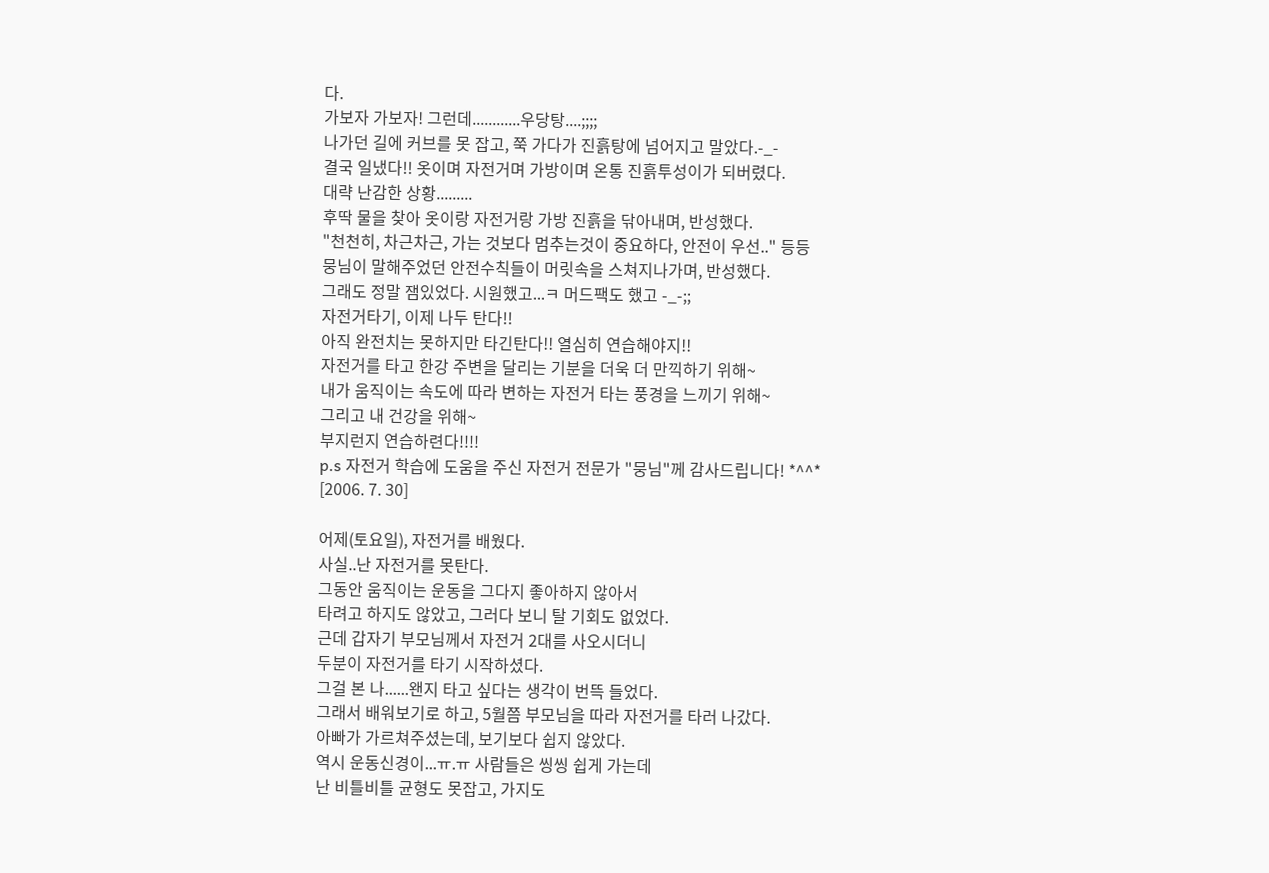다.
가보자 가보자! 그런데............우당탕....;;;;
나가던 길에 커브를 못 잡고, 쭉 가다가 진흙탕에 넘어지고 말았다.-_-
결국 일냈다!! 옷이며 자전거며 가방이며 온통 진흙투성이가 되버렸다.
대략 난감한 상황.........
후딱 물을 찾아 옷이랑 자전거랑 가방 진흙을 닦아내며, 반성했다.
"천천히, 차근차근, 가는 것보다 멈추는것이 중요하다, 안전이 우선.." 등등
뭉님이 말해주었던 안전수칙들이 머릿속을 스쳐지나가며, 반성했다.
그래도 정말 잼있었다. 시원했고...ㅋ 머드팩도 했고 -_-;;
자전거타기, 이제 나두 탄다!!
아직 완전치는 못하지만 타긴탄다!! 열심히 연습해야지!!
자전거를 타고 한강 주변을 달리는 기분을 더욱 더 만끽하기 위해~
내가 움직이는 속도에 따라 변하는 자전거 타는 풍경을 느끼기 위해~
그리고 내 건강을 위해~
부지런지 연습하련다!!!!
p.s 자전거 학습에 도움을 주신 자전거 전문가 "뭉님"께 감사드립니다! *^^*
[2006. 7. 30]

어제(토요일), 자전거를 배웠다.
사실..난 자전거를 못탄다.
그동안 움직이는 운동을 그다지 좋아하지 않아서
타려고 하지도 않았고, 그러다 보니 탈 기회도 없었다.
근데 갑자기 부모님께서 자전거 2대를 사오시더니
두분이 자전거를 타기 시작하셨다.
그걸 본 나......왠지 타고 싶다는 생각이 번뜩 들었다.
그래서 배워보기로 하고, 5월쯤 부모님을 따라 자전거를 타러 나갔다.
아빠가 가르쳐주셨는데, 보기보다 쉽지 않았다.
역시 운동신경이...ㅠ.ㅠ 사람들은 씽씽 쉽게 가는데
난 비틀비틀 균형도 못잡고, 가지도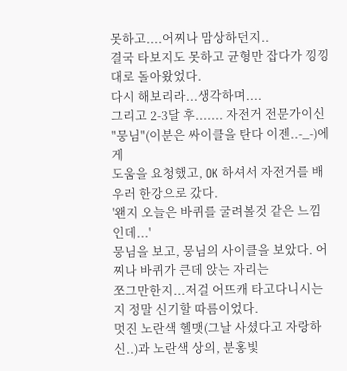못하고....어찌나 맘상하던지..
결국 타보지도 못하고 균형만 잡다가 낑낑대로 돌아왔었다.
다시 해보리라...생각하며....
그리고 2-3달 후....... 자전거 전문가이신 "뭉님"(이분은 싸이클을 탄다 이젠..-_-)에게
도움을 요청했고, OK 하셔서 자전거를 배우러 한강으로 갔다.
'왠지 오늘은 바퀴를 굴려볼것 같은 느낌인데...'
뭉님을 보고, 뭉님의 사이클을 보았다. 어찌나 바퀴가 큰데 앉는 자리는
쪼그만한지...저걸 어뜨캐 타고다니시는지 정말 신기할 따름이었다.
멋진 노란색 헬맷(그날 사셨다고 자랑하신..)과 노란색 상의, 분홍빛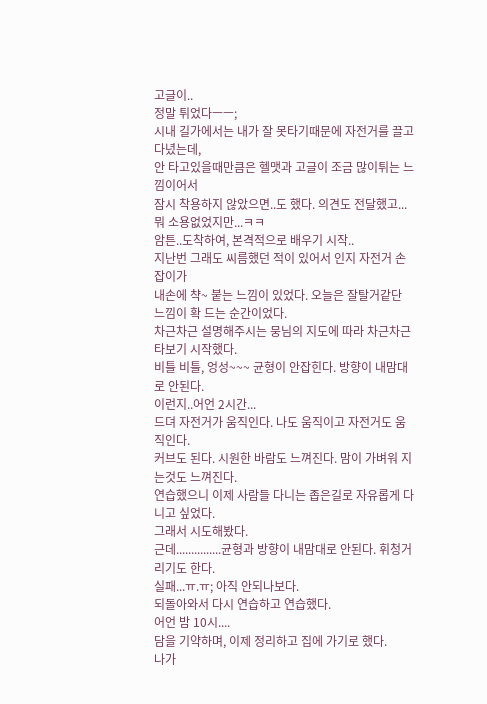고글이..
정말 튀었다ㅡㅡ;
시내 길가에서는 내가 잘 못타기때문에 자전거를 끌고 다녔는데,
안 타고있을때만큼은 헬맷과 고글이 조금 많이튀는 느낌이어서
잠시 착용하지 않았으면..도 했다. 의견도 전달했고...뭐 소용없었지만...ㅋㅋ
암튼..도착하여, 본격적으로 배우기 시작..
지난번 그래도 씨름했던 적이 있어서 인지 자전거 손잡이가
내손에 챡~ 붙는 느낌이 있었다. 오늘은 잘탈거같단 느낌이 확 드는 순간이었다.
차근차근 설명해주시는 뭉님의 지도에 따라 차근차근 타보기 시작했다.
비틀 비틀, 엉성~~~ 균형이 안잡힌다. 방향이 내맘대로 안된다.
이런지..어언 2시간...
드뎌 자전거가 움직인다. 나도 움직이고 자전거도 움직인다.
커브도 된다. 시원한 바람도 느껴진다. 맘이 가벼워 지는것도 느껴진다.
연습했으니 이제 사람들 다니는 좁은길로 자유롭게 다니고 싶었다.
그래서 시도해봤다.
근데...............균형과 방향이 내맘대로 안된다. 휘청거리기도 한다.
실패...ㅠ.ㅠ; 아직 안되나보다.
되돌아와서 다시 연습하고 연습했다.
어언 밤 10시....
담을 기약하며, 이제 정리하고 집에 가기로 했다.
나가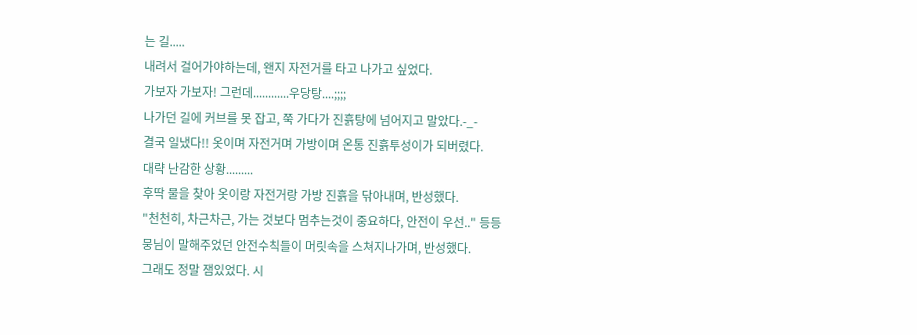는 길.....
내려서 걸어가야하는데, 왠지 자전거를 타고 나가고 싶었다.
가보자 가보자! 그런데............우당탕....;;;;
나가던 길에 커브를 못 잡고, 쭉 가다가 진흙탕에 넘어지고 말았다.-_-
결국 일냈다!! 옷이며 자전거며 가방이며 온통 진흙투성이가 되버렸다.
대략 난감한 상황.........
후딱 물을 찾아 옷이랑 자전거랑 가방 진흙을 닦아내며, 반성했다.
"천천히, 차근차근, 가는 것보다 멈추는것이 중요하다, 안전이 우선.." 등등
뭉님이 말해주었던 안전수칙들이 머릿속을 스쳐지나가며, 반성했다.
그래도 정말 잼있었다. 시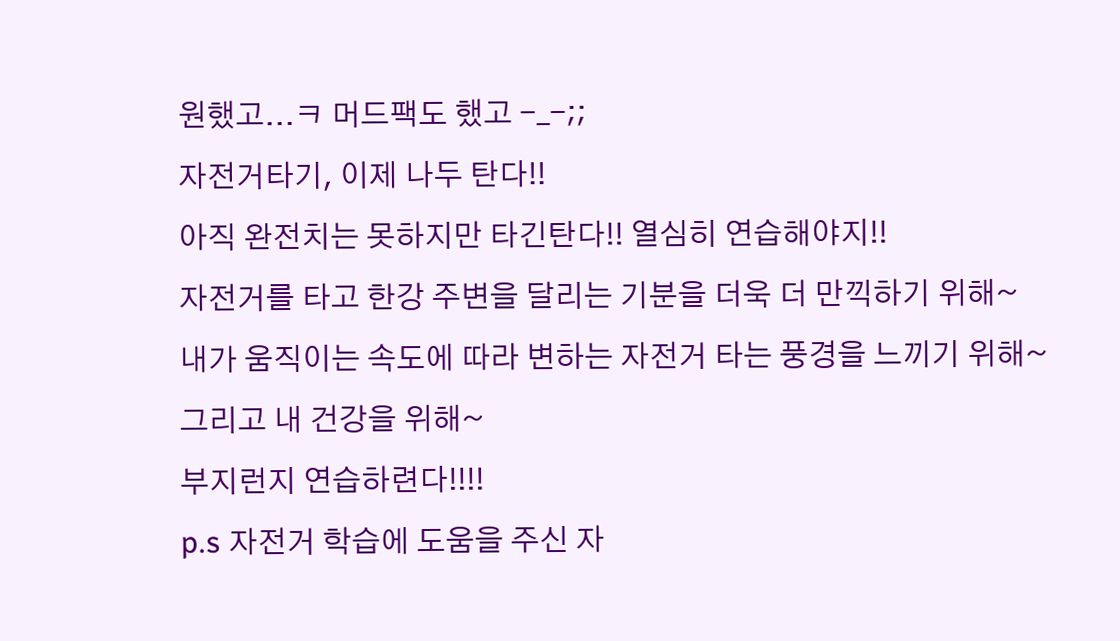원했고...ㅋ 머드팩도 했고 -_-;;
자전거타기, 이제 나두 탄다!!
아직 완전치는 못하지만 타긴탄다!! 열심히 연습해야지!!
자전거를 타고 한강 주변을 달리는 기분을 더욱 더 만끽하기 위해~
내가 움직이는 속도에 따라 변하는 자전거 타는 풍경을 느끼기 위해~
그리고 내 건강을 위해~
부지런지 연습하련다!!!!
p.s 자전거 학습에 도움을 주신 자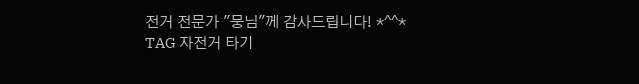전거 전문가 "뭉님"께 감사드립니다! *^^*
TAG 자전거 타기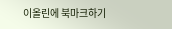이올린에 북마크하기